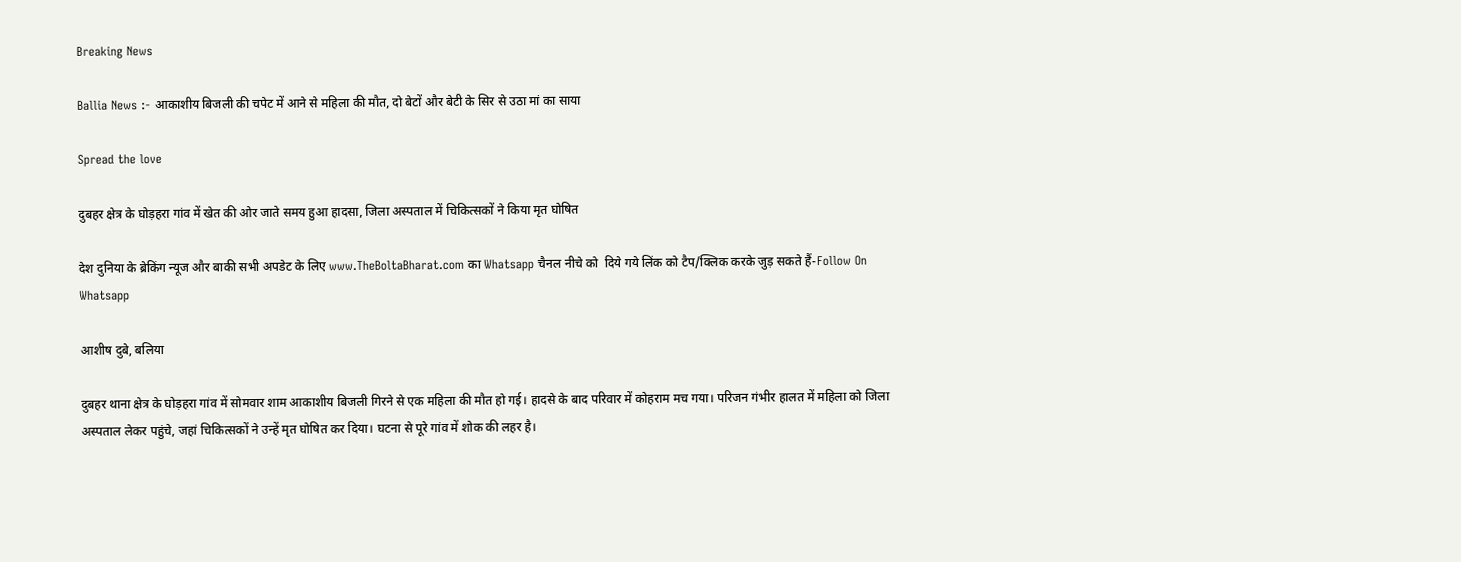Breaking News

Ballia News :- आकाशीय बिजली की चपेट में आने से महिला की मौत, दो बेटों और बेटी के सिर से उठा मां का साया

Spread the love

दुबहर क्षेत्र के घोड़हरा गांव में खेत की ओर जाते समय हुआ हादसा, जिला अस्पताल में चिकित्सकों ने किया मृत घोषित

देश दुनिया के ब्रेकिंग न्यूज और बाकी सभी अपडेट के लिए www.TheBoltaBharat.com का Whatsapp चैनल नीचे को  दिये गये लिंक को टैप/क्लिक करके जुड़ सकते हैं-Follow On Whatsapp

आशीष दुबे, बलिया

दुबहर थाना क्षेत्र के घोड़हरा गांव में सोमवार शाम आकाशीय बिजली गिरने से एक महिला की मौत हो गई। हादसे के बाद परिवार में कोहराम मच गया। परिजन गंभीर हालत में महिला को जिला अस्पताल लेकर पहुंचे, जहां चिकित्सकों ने उन्हें मृत घोषित कर दिया। घटना से पूरे गांव में शोक की लहर है।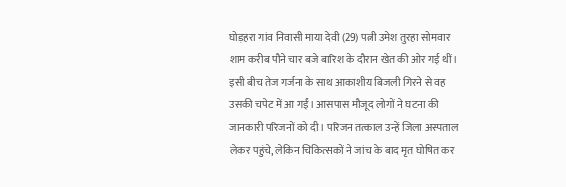घोड़हरा गांव निवासी माया देवी (29) पत्नी उमेश तुरहा सोमवार शाम करीब पौने चार बजे बारिश के दौरान खेत की ओर गई थीं। इसी बीच तेज गर्जना के साथ आकाशीय बिजली गिरने से वह उसकी चपेट में आ गईं। आसपास मौजूद लोगों ने घटना की जानकारी परिजनों को दी। परिजन तत्काल उन्हें जिला अस्पताल लेकर पहुंचे, लेकिन चिकित्सकों ने जांच के बाद मृत घोषित कर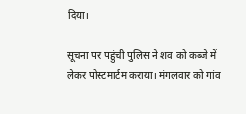दिया।

सूचना पर पहुंची पुलिस ने शव को कब्जे में लेकर पोस्टमार्टम कराया। मंगलवार को गांव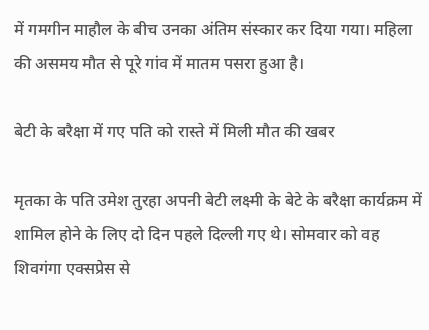में गमगीन माहौल के बीच उनका अंतिम संस्कार कर दिया गया। महिला की असमय मौत से पूरे गांव में मातम पसरा हुआ है।

बेटी के बरैक्षा में गए पति को रास्ते में मिली मौत की खबर

मृतका के पति उमेश तुरहा अपनी बेटी लक्ष्मी के बेटे के बरैक्षा कार्यक्रम में शामिल होने के लिए दो दिन पहले दिल्ली गए थे। सोमवार को वह शिवगंगा एक्सप्रेस से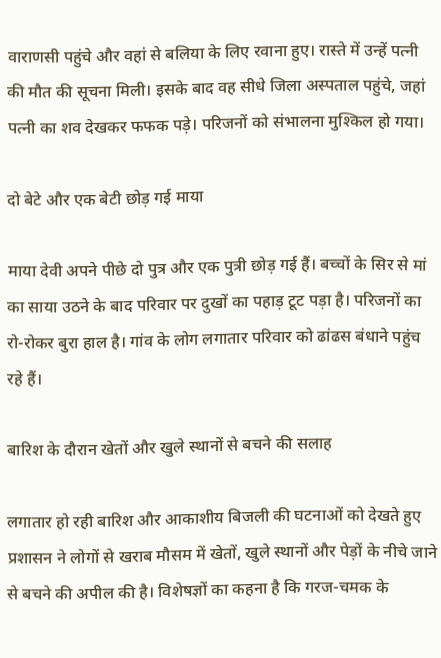वाराणसी पहुंचे और वहां से बलिया के लिए रवाना हुए। रास्ते में उन्हें पत्नी की मौत की सूचना मिली। इसके बाद वह सीधे जिला अस्पताल पहुंचे, जहां पत्नी का शव देखकर फफक पड़े। परिजनों को संभालना मुश्किल हो गया।

दो बेटे और एक बेटी छोड़ गई माया

माया देवी अपने पीछे दो पुत्र और एक पुत्री छोड़ गई हैं। बच्चों के सिर से मां का साया उठने के बाद परिवार पर दुखों का पहाड़ टूट पड़ा है। परिजनों का रो-रोकर बुरा हाल है। गांव के लोग लगातार परिवार को ढांढस बंधाने पहुंच रहे हैं।

बारिश के दौरान खेतों और खुले स्थानों से बचने की सलाह

लगातार हो रही बारिश और आकाशीय बिजली की घटनाओं को देखते हुए प्रशासन ने लोगों से खराब मौसम में खेतों, खुले स्थानों और पेड़ों के नीचे जाने से बचने की अपील की है। विशेषज्ञों का कहना है कि गरज-चमक के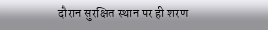दौरान सुरक्षित स्थान पर ही शरण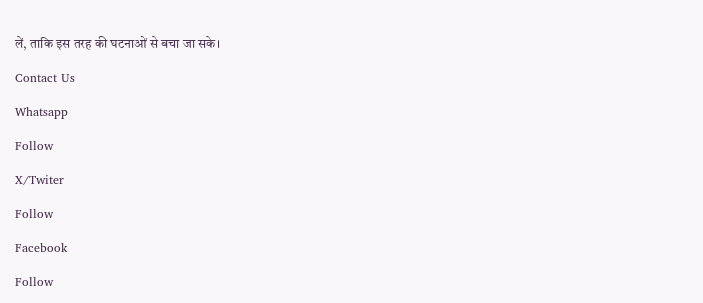लें, ताकि इस तरह की घटनाओं से बचा जा सके।

Contact Us

Whatsapp

Follow

X/Twiter

Follow

Facebook

Follow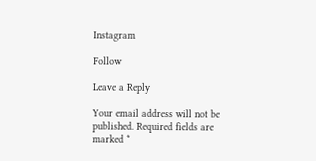Instagram

Follow

Leave a Reply

Your email address will not be published. Required fields are marked *